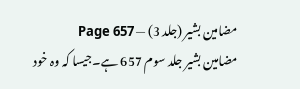مضامین بشیر (جلد 3) — Page 657
مضامین بشیر جلد سوم 657 ہے۔جیسا کہ وہ خود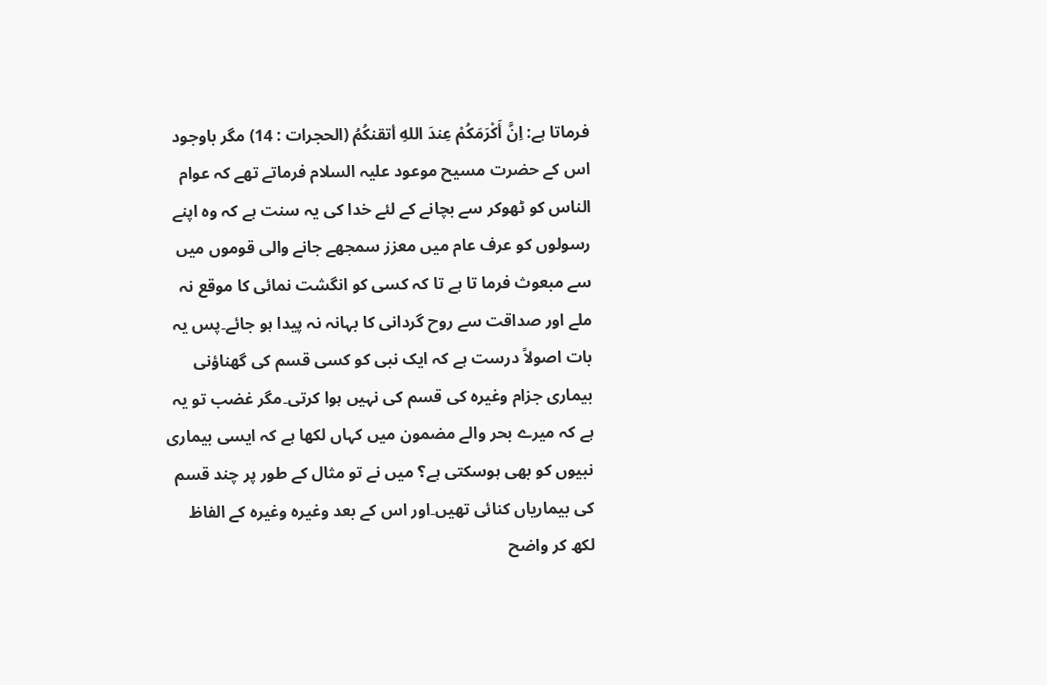فرماتا ہے: اِنَّ أَكْرَمَكُمْ عِندَ اللهِ أتقنكُمُ (الحجرات : 14) مگر باوجود اس کے حضرت مسیح موعود علیہ السلام فرماتے تھے کہ عوام الناس کو ٹھوکر سے بچانے کے لئے خدا کی یہ سنت ہے کہ وہ اپنے رسولوں کو عرف عام میں معزز سمجھے جانے والی قوموں میں سے مبعوث فرما تا ہے تا کہ کسی کو انگشت نمائی کا موقع نہ ملے اور صداقت سے روح گردانی کا بہانہ نہ پیدا ہو جائے۔پس یہ بات اصولاً درست ہے کہ ایک نبی کو کسی قسم کی گھناؤنی بیماری جزام وغیرہ کی قسم کی نہیں ہوا کرتی۔مگر غضب تو یہ ہے کہ میرے بحر والے مضمون میں کہاں لکھا ہے کہ ایسی بیماری نبیوں کو بھی ہوسکتی ہے؟ میں نے تو مثال کے طور پر چند قسم کی بیماریاں کنائی تھیں۔اور اس کے بعد وغیرہ وغیرہ کے الفاظ لکھ کر واضح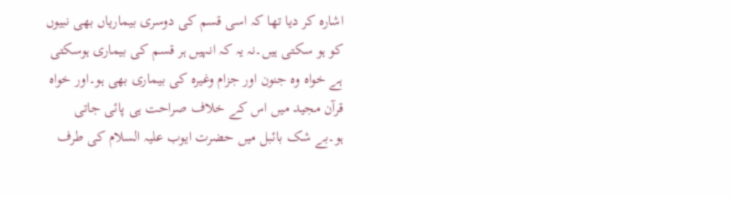اشارہ کر دیا تھا کہ اسی قسم کی دوسری بیماریاں بھی نبیوں کو ہو سکتی ہیں۔نہ یہ کہ انہیں ہر قسم کی بیماری ہوسکتی ہے خواہ وہ جنون اور جزام وغیرہ کی بیماری بھی ہو۔اور خواہ قرآن مجید میں اس کے خلاف صراحت ہی پائی جاتی ہو۔بے شک بائبل میں حضرت ایوب علیہ السلام کی طرف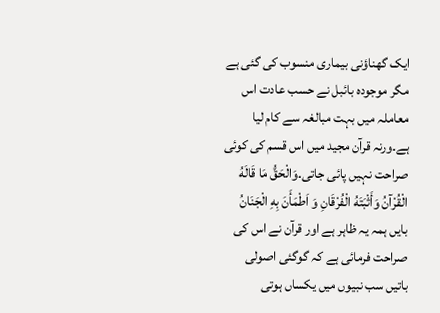ایک گھناؤنی بیماری منسوب کی گئی ہے مگر موجودہ بائبل نے حسب عادت اس معاملہ میں بہت مبالغہ سے کام لیا ہے۔ورنہ قرآن مجید میں اس قسم کی کوئی صراحت نہیں پائی جاتی۔وَالْحَقُّ مَا قَالَهُ الْقُرْآنُ وَأَثْبَتَهُ الْفُرْقَانِ وَ اَطْمَأَنَ بِهِ الْجَنَانُ بایں ہمہ یہ ظاہر ہے اور قرآن نے اس کی صراحت فرمائی ہے کہ گوگئی اصولی باتیں سب نبیوں میں یکساں ہوتی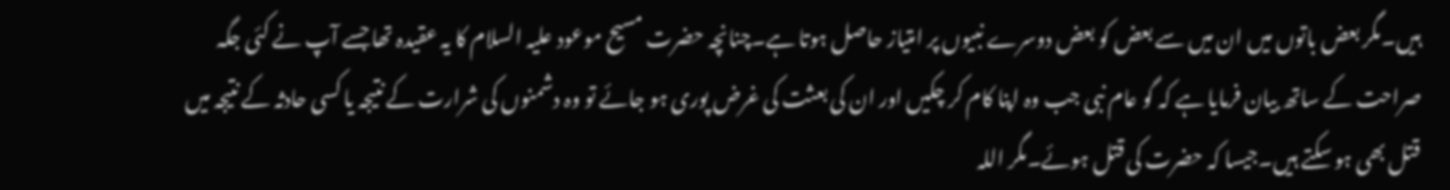ہیں۔مگر بعض باتوں میں ان میں سے بعض کو بعض دوسرے نبیوں پر امتیاز حاصل ہوتا ہے۔چنانچہ حضرت مسیح موعود علیہ السلام کا یہ عقیدہ تھا جسے آپ نے کئی جگہ صراحت کے ساتھ بیان فرمایا ہے کہ گو عام نبی جب وہ اپنا کام کر چکیں اور ان کی بعثت کی غرض پوری ہو جائے تو وہ دشمنوں کی شرارت کے نتیجہ یا کسی حادثہ کے نتیجہ میں قتل بھی ہو سکتے ہیں۔جیسا کہ حضرت کی قتل ہوئے۔مگر اللہ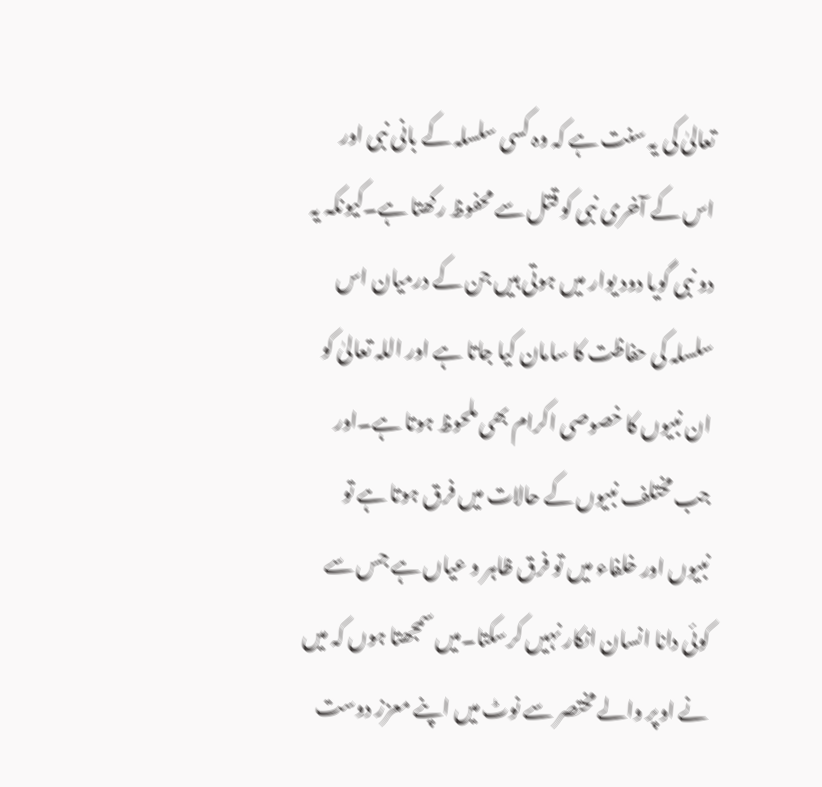تعالیٰ کی یہ سنت ہے کہ وہ کسی سلسلہ کے بانی نبی اور اس کے آخری نبی کو قتل سے محفوظ رکھتا ہے۔کیونکہ یہ دو نبی گویا دود یوار میں ہوتی ہیں جن کے درمیان اس سلسلہ کی حفاظت کا سامان کیا جاتا ہے اور اللہ تعالیٰ کو ان نبیوں کا خصوصی اکرام بھی ملحوظ ہوتا ہے۔اور جب مختلف نبیوں کے حالات میں فرق ہوتا ہے تو نبیوں اور خلفاء میں تو فرق ظاہر و عیاں ہے جس سے کوئی دانا انسان انکار نہیں کرسکتا۔میں سمجھتا ہوں کہ میں نے اوپر والے مختصر سے نوٹ میں اپنے معزز دوست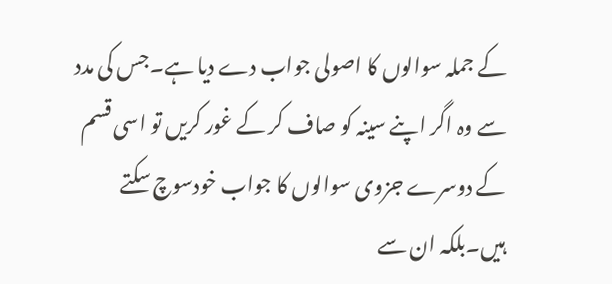کے جملہ سوالوں کا اصولی جواب دے دیا ہے۔جس کی مدد سے وہ اگر اپنے سینہ کو صاف کر کے غور کریں تو اسی قسم کے دوسرے جزوی سوالوں کا جواب خودسوچ سکتے ہیں۔بلکہ ان سے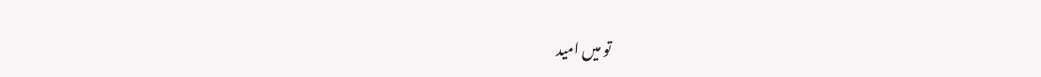تو میں امید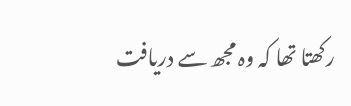رکھتا تھا کہ وہ مجھ سے دریافت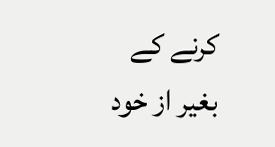کرنے کے بغیر از خود